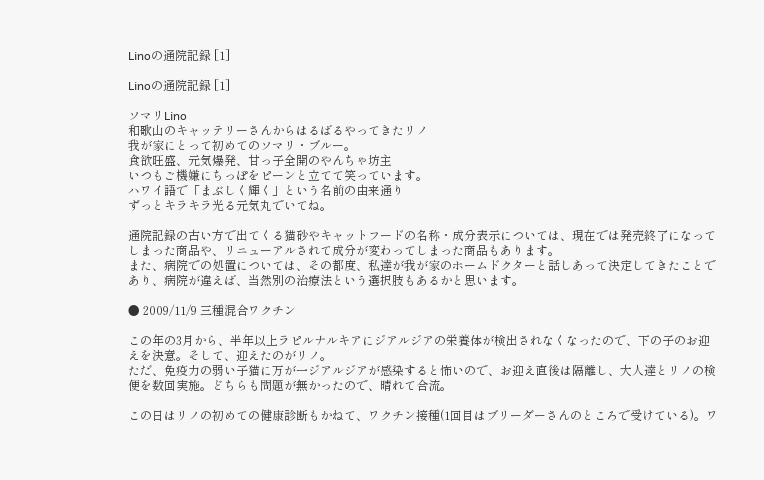Linoの通院記録 [1]

Linoの通院記録 [1]

ソマリLino
和歌山のキャッテリーさんからはるばるやってきたリノ
我が家にとって初めてのソマリ・ブルー。
食欲旺盛、元気爆発、甘っ子全開のやんちゃ坊主
いつもご機嫌にちっぽをピーンと立てて笑っています。
ハワイ語で「まぶしく輝く」という名前の由来通り
ずっとキラキラ光る元気丸でいてね。

通院記録の古い方で出てくる猫砂やキャットフードの名称・成分表示については、現在では発売終了になってしまった商品や、リニューアルされて成分が変わってしまった商品もあります。
また、病院での処置については、その都度、私達が我が家のホームドクターと話しあって決定してきたことであり、病院が違えば、当然別の治療法という選択肢もあるかと思います。

● 2009/11/9 三種混合ワクチン

この年の3月から、半年以上ラピルナルキアにジアルジアの栄養体が検出されなくなったので、下の子のお迎えを決意。そして、迎えたのがリノ。
ただ、免疫力の弱い子猫に万が一ジアルジアが感染すると怖いので、お迎え直後は隔離し、大人達とリノの検便を数回実施。どちらも問題が無かったので、晴れて合流。

この日はリノの初めての健康診断もかねて、ワクチン接種(1回目はブリーダーさんのところで受けている)。ワ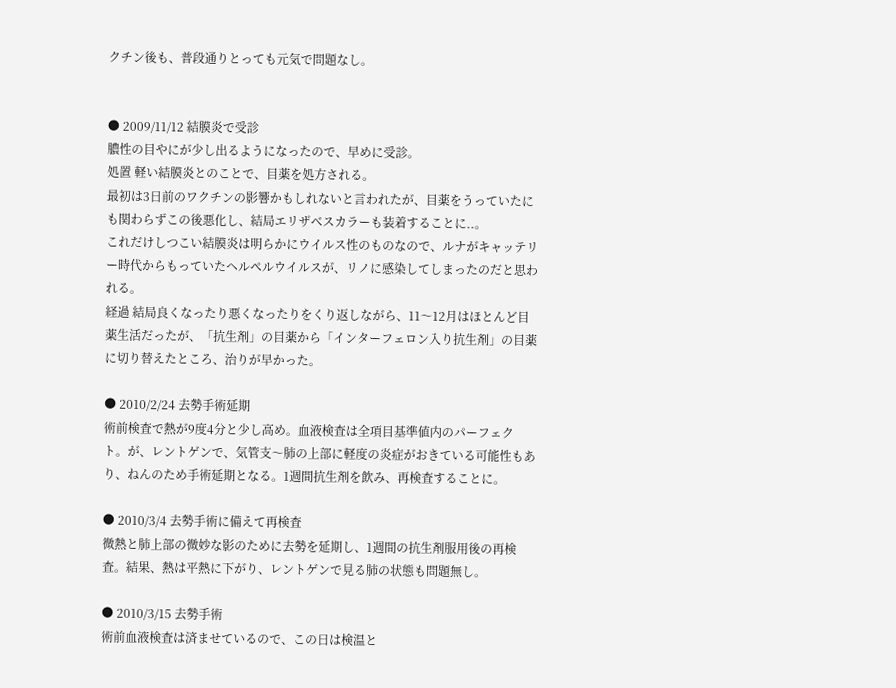クチン後も、普段通りとっても元気で問題なし。


● 2009/11/12 結膜炎で受診
膿性の目やにが少し出るようになったので、早めに受診。
処置 軽い結膜炎とのことで、目薬を処方される。
最初は3日前のワクチンの影響かもしれないと言われたが、目薬をうっていたにも関わらずこの後悪化し、結局エリザベスカラーも装着することに..。
これだけしつこい結膜炎は明らかにウイルス性のものなので、ルナがキャッテリー時代からもっていたヘルペルウイルスが、リノに感染してしまったのだと思われる。
経過 結局良くなったり悪くなったりをくり返しながら、11〜12月はほとんど目薬生活だったが、「抗生剤」の目薬から「インターフェロン入り抗生剤」の目薬に切り替えたところ、治りが早かった。

● 2010/2/24 去勢手術延期
術前検査で熱が9度4分と少し高め。血液検査は全項目基準値内のパーフェクト。が、レントゲンで、気管支〜肺の上部に軽度の炎症がおきている可能性もあり、ねんのため手術延期となる。1週間抗生剤を飲み、再検査することに。

● 2010/3/4 去勢手術に備えて再検査
微熱と肺上部の微妙な影のために去勢を延期し、1週間の抗生剤服用後の再検査。結果、熱は平熱に下がり、レントゲンで見る肺の状態も問題無し。

● 2010/3/15 去勢手術
術前血液検査は済ませているので、この日は検温と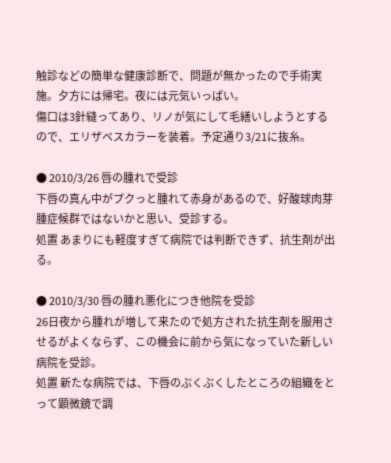触診などの簡単な健康診断で、問題が無かったので手術実施。夕方には帰宅。夜には元気いっぱい。
傷口は3針縫ってあり、リノが気にして毛繕いしようとするので、エリザベスカラーを装着。予定通り3/21に抜糸。

● 2010/3/26 唇の腫れで受診
下唇の真ん中がプクっと腫れて赤身があるので、好酸球肉芽腫症候群ではないかと思い、受診する。
処置 あまりにも軽度すぎて病院では判断できず、抗生剤が出る。

● 2010/3/30 唇の腫れ悪化につき他院を受診
26日夜から腫れが増して来たので処方された抗生剤を服用させるがよくならず、この機会に前から気になっていた新しい病院を受診。
処置 新たな病院では、下唇のぷくぷくしたところの組織をとって顕微鏡で調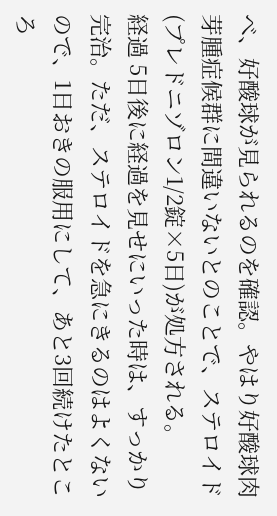べ、好酸球が見られるのを確認。やはり好酸球肉芽腫症候群に間違いないとのことで、ステロイド(プレドニゾロン1/2錠×5日)が処方される。
経過 5日後に経過を見せにいった時は、すっかり完治。ただ、ステロイドを急にきるのはよくないので、1日おきの服用にして、あと3回続けたところ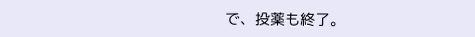で、投薬も終了。